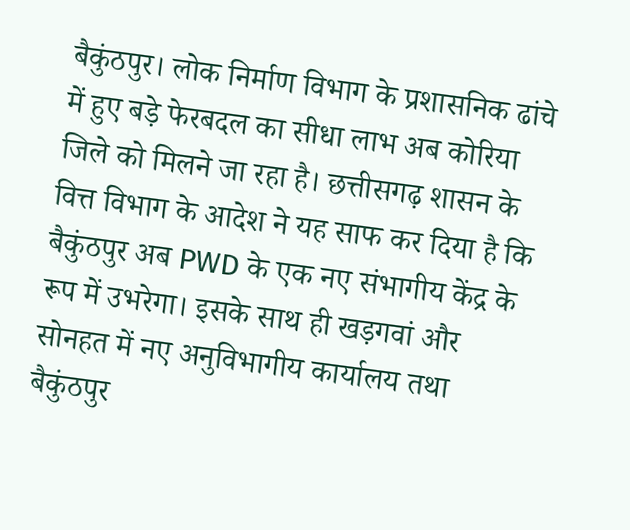बैकुंठपुर। लोक निर्माण विभाग के प्रशासनिक ढांचे में हुए बड़े फेरबदल का सीधा लाभ अब कोरिया जिले को मिलने जा रहा है। छत्तीसगढ़ शासन के वित्त विभाग के आदेश ने यह साफ कर दिया है कि बैकुंठपुर अब PWD के एक नए संभागीय केंद्र के रूप में उभरेगा। इसके साथ ही खड़गवां और सोनहत में नए अनुविभागीय कार्यालय तथा बैकुंठपुर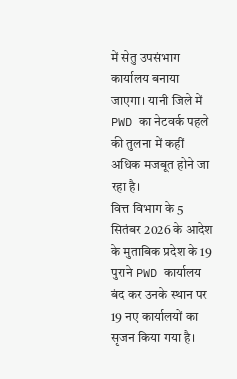में सेतु उपसंभाग कार्यालय बनाया जाएगा। यानी जिले में PWD का नेटवर्क पहले की तुलना में कहीं अधिक मजबूत होने जा रहा है।
वित्त विभाग के 5 सितंबर 2026 के आदेश के मुताबिक प्रदेश के 19 पुराने PWD कार्यालय बंद कर उनके स्थान पर 19 नए कार्यालयों का सृजन किया गया है।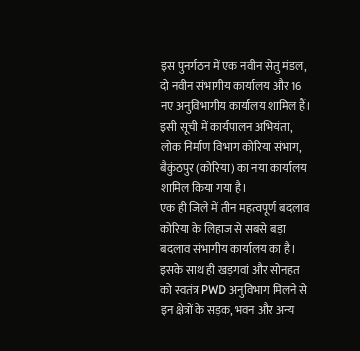इस पुनर्गठन में एक नवीन सेतु मंडल, दो नवीन संभागीय कार्यालय और 16 नए अनुविभागीय कार्यालय शामिल हैं। इसी सूची में कार्यपालन अभियंता, लोक निर्माण विभाग कोरिया संभाग, बैकुंठपुर (कोरिया) का नया कार्यालय शामिल किया गया है।
एक ही जिले में तीन महत्वपूर्ण बदलाव
कोरिया के लिहाज से सबसे बड़ा बदलाव संभागीय कार्यालय का है। इसके साथ ही खड़गवां और सोनहत को स्वतंत्र PWD अनुविभाग मिलने से इन क्षेत्रों के सड़क, भवन और अन्य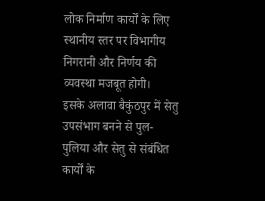लोक निर्माण कार्यों के लिए स्थानीय स्तर पर विभागीय निगरानी और निर्णय की व्यवस्था मजबूत होगी।
इसके अलावा बैकुंठपुर में सेतु उपसंभाग बनने से पुल-पुलिया और सेतु से संबंधित कार्यों के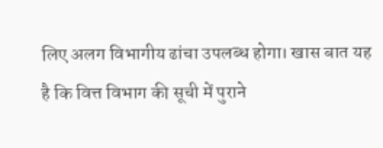लिए अलग विभागीय ढांचा उपलब्ध होगा। खास बात यह है कि वित्त विभाग की सूची में पुराने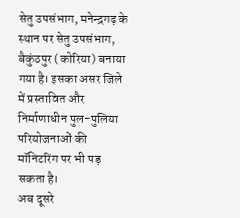सेतु उपसंभाग, मनेन्द्रगढ़ के स्थान पर सेतु उपसंभाग, बैकुंठपुर (कोरिया) बनाया गया है। इसका असर जिले में प्रस्तावित और निर्माणाधीन पुल-पुलिया परियोजनाओं की मॉनिटरिंग पर भी पड़ सकता है।
अब दूसरे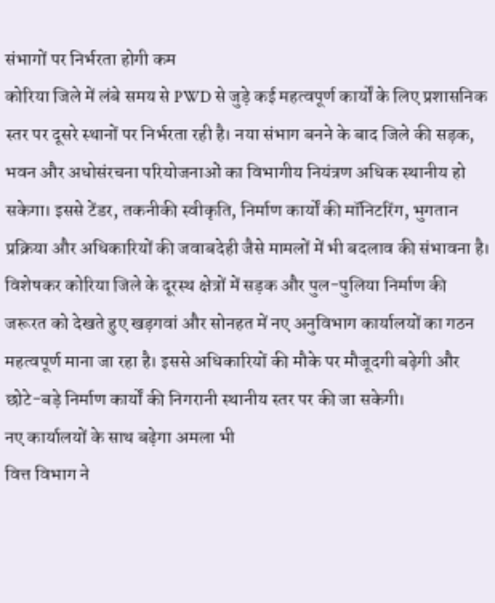संभागों पर निर्भरता होगी कम
कोरिया जिले में लंबे समय से PWD से जुड़े कई महत्वपूर्ण कार्यों के लिए प्रशासनिक स्तर पर दूसरे स्थानों पर निर्भरता रही है। नया संभाग बनने के बाद जिले की सड़क, भवन और अधोसंरचना परियोजनाओं का विभागीय नियंत्रण अधिक स्थानीय हो सकेगा। इससे टेंडर, तकनीकी स्वीकृति, निर्माण कार्यों की मॉनिटरिंग, भुगतान प्रक्रिया और अधिकारियों की जवाबदेही जैसे मामलों में भी बदलाव की संभावना है।
विशेषकर कोरिया जिले के दूरस्थ क्षेत्रों में सड़क और पुल-पुलिया निर्माण की जरूरत को देखते हुए खड़गवां और सोनहत में नए अनुविभाग कार्यालयों का गठन महत्वपूर्ण माना जा रहा है। इससे अधिकारियों की मौके पर मौजूदगी बढ़ेगी और छोटे-बड़े निर्माण कार्यों की निगरानी स्थानीय स्तर पर की जा सकेगी।
नए कार्यालयों के साथ बढ़ेगा अमला भी
वित्त विभाग ने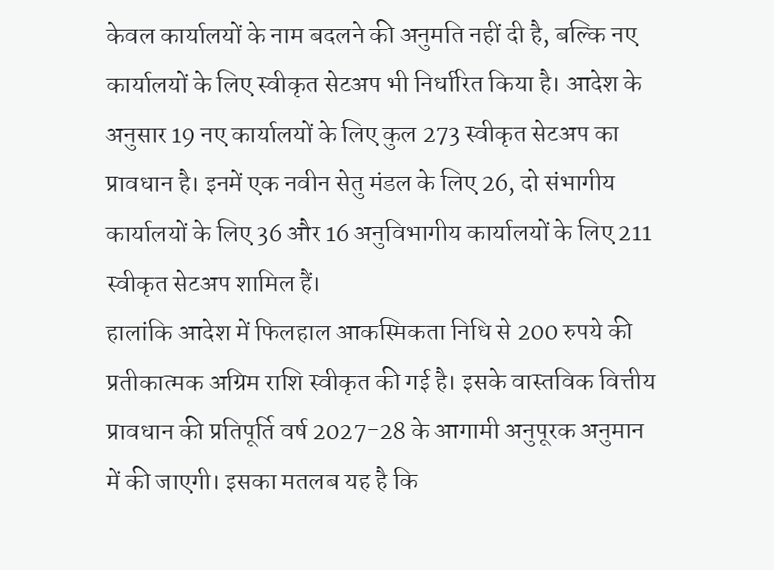केवल कार्यालयों के नाम बदलने की अनुमति नहीं दी है, बल्कि नए कार्यालयों के लिए स्वीकृत सेटअप भी निर्धारित किया है। आदेश के अनुसार 19 नए कार्यालयों के लिए कुल 273 स्वीकृत सेटअप का प्रावधान है। इनमें एक नवीन सेतु मंडल के लिए 26, दो संभागीय कार्यालयों के लिए 36 और 16 अनुविभागीय कार्यालयों के लिए 211 स्वीकृत सेटअप शामिल हैं।
हालांकि आदेश में फिलहाल आकस्मिकता निधि से 200 रुपये की प्रतीकात्मक अग्रिम राशि स्वीकृत की गई है। इसके वास्तविक वित्तीय प्रावधान की प्रतिपूर्ति वर्ष 2027-28 के आगामी अनुपूरक अनुमान में की जाएगी। इसका मतलब यह है कि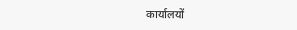कार्यालयों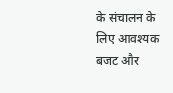के संचालन के लिए आवश्यक बजट और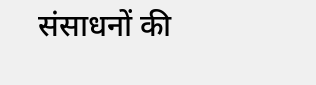संसाधनों की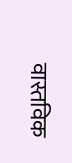वास्तविक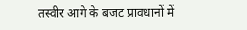तस्वीर आगे के बजट प्रावधानों में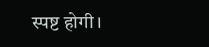स्पष्ट होगी।